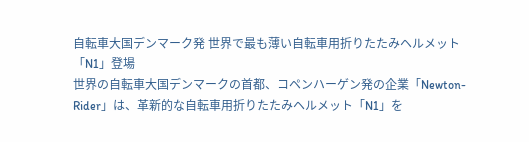自転車大国デンマーク発 世界で最も薄い自転車用折りたたみヘルメット「N1」登場
世界の自転車大国デンマークの首都、コペンハーゲン発の企業「Newton-Rider」は、革新的な自転車用折りたたみヘルメット「N1」を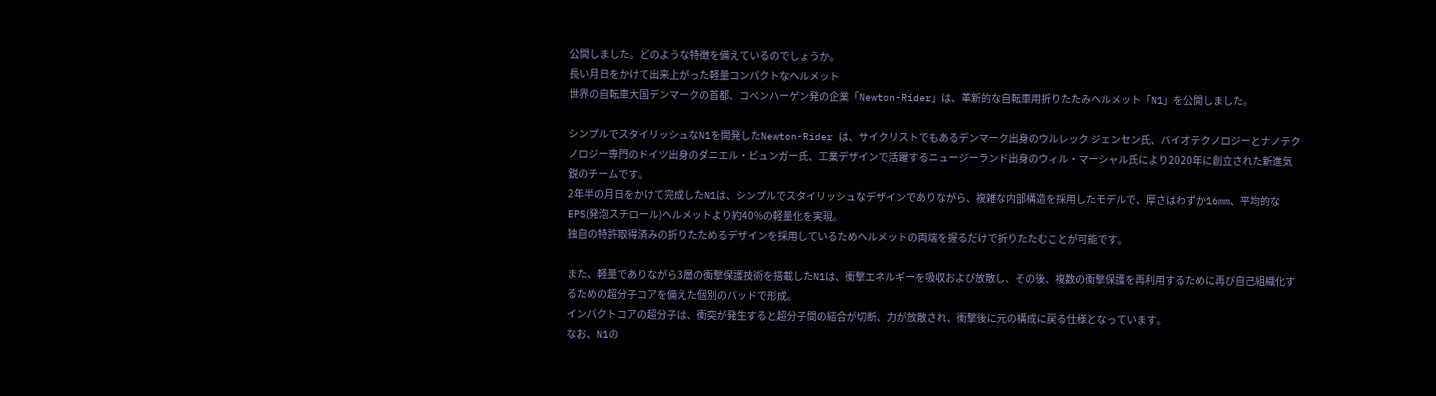公開しました。どのような特徴を備えているのでしょうか。
長い月日をかけて出来上がった軽量コンパクトなヘルメット
世界の自転車大国デンマークの首都、コペンハーゲン発の企業「Newton-Rider」は、革新的な自転車用折りたたみヘルメット「N1」を公開しました。

シンプルでスタイリッシュなN1を開発したNewton-Rider は、サイクリストでもあるデンマーク出身のウルレック ジェンセン氏、バイオテクノロジーとナノテクノロジー専門のドイツ出身のダニエル・ビュンガー氏、工業デザインで活躍するニュージーランド出身のウィル・マーシャル氏により2020年に創立された新進気鋭のチームです。
2年半の月日をかけて完成したN1は、シンプルでスタイリッシュなデザインでありながら、複雑な内部構造を採用したモデルで、厚さはわずか16mm、平均的なEPS(発泡スチロール)ヘルメットより約40%の軽量化を実現。
独自の特許取得済みの折りたためるデザインを採用しているためヘルメットの両端を握るだけで折りたたむことが可能です。

また、軽量でありながら3層の衝撃保護技術を搭載したN1は、衝撃エネルギーを吸収および放散し、その後、複数の衝撃保護を再利用するために再び自己組織化するための超分子コアを備えた個別のパッドで形成。
インパクトコアの超分子は、衝突が発生すると超分子間の結合が切断、力が放散され、衝撃後に元の構成に戻る仕様となっています。
なお、N1の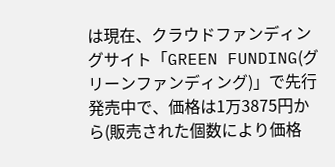は現在、クラウドファンディングサイト「GREEN FUNDING(グリーンファンディング)」で先行発売中で、価格は1万3875円から(販売された個数により価格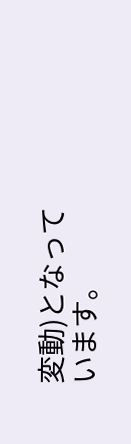変動)となっています。